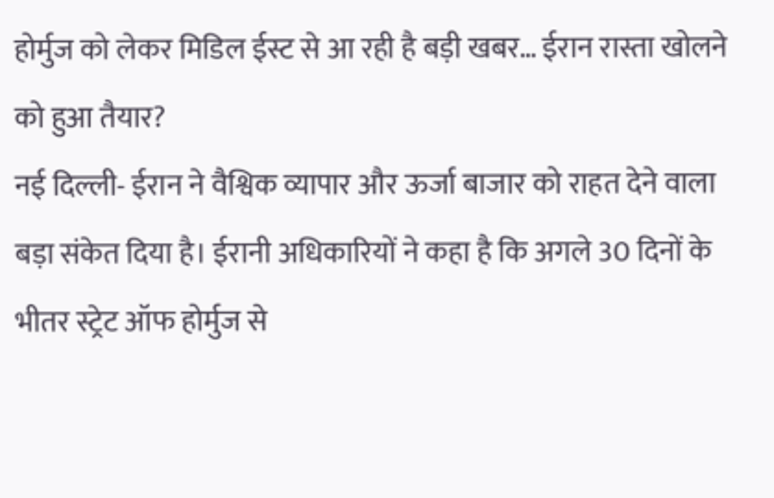होर्मुज को लेकर मिडिल ईस्ट से आ रही है बड़ी खबर… ईरान रास्ता खोलने को हुआ तैयार?
नई दिल्ली- ईरान ने वैश्विक व्यापार और ऊर्जा बाजार को राहत देने वाला बड़ा संकेत दिया है। ईरानी अधिकारियों ने कहा है कि अगले 30 दिनों के भीतर स्ट्रेट ऑफ होर्मुज से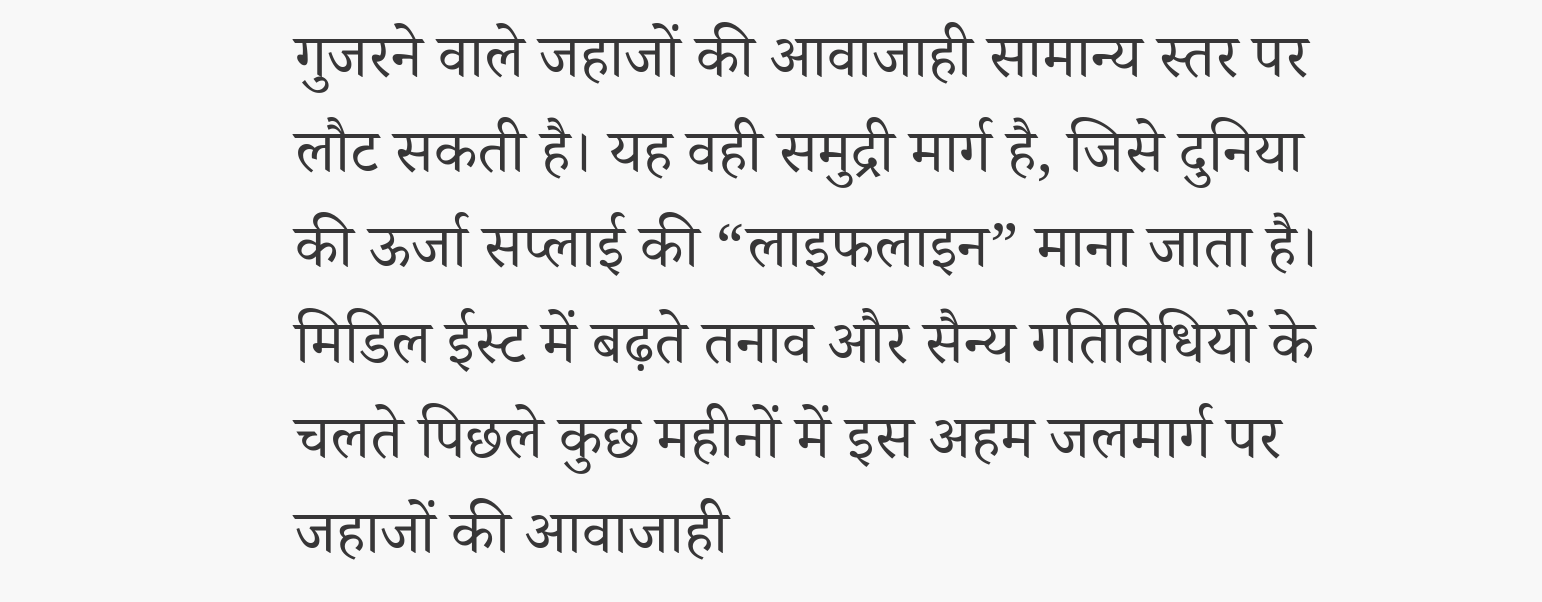गुजरने वाले जहाजों की आवाजाही सामान्य स्तर पर लौट सकती है। यह वही समुद्री मार्ग है, जिसे दुनिया की ऊर्जा सप्लाई की “लाइफलाइन” माना जाता है।
मिडिल ईस्ट में बढ़ते तनाव और सैन्य गतिविधियों के चलते पिछले कुछ महीनों में इस अहम जलमार्ग पर जहाजों की आवाजाही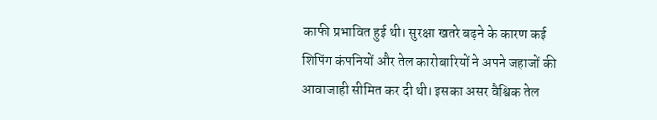काफी प्रभावित हुई थी। सुरक्षा खतरे बढ़ने के कारण कई शिपिंग कंपनियों और तेल कारोबारियों ने अपने जहाजों की आवाजाही सीमित कर दी थी। इसका असर वैश्विक तेल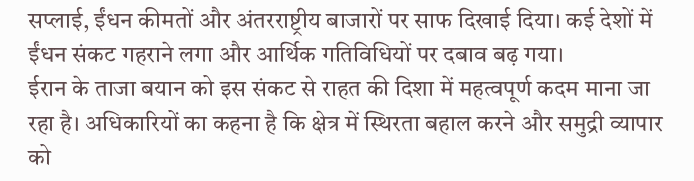सप्लाई, ईंधन कीमतों और अंतरराष्ट्रीय बाजारों पर साफ दिखाई दिया। कई देशों में ईंधन संकट गहराने लगा और आर्थिक गतिविधियों पर दबाव बढ़ गया।
ईरान के ताजा बयान को इस संकट से राहत की दिशा में महत्वपूर्ण कदम माना जा रहा है। अधिकारियों का कहना है कि क्षेत्र में स्थिरता बहाल करने और समुद्री व्यापार को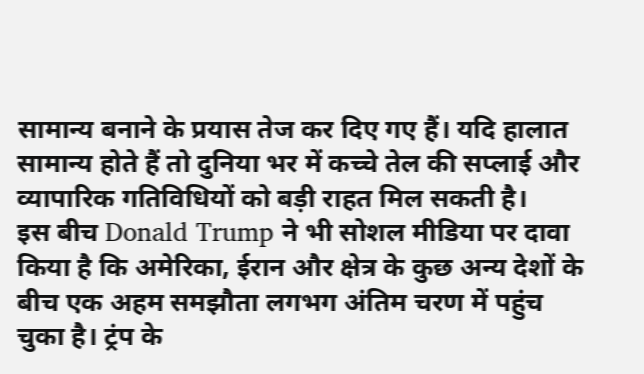सामान्य बनाने के प्रयास तेज कर दिए गए हैं। यदि हालात सामान्य होते हैं तो दुनिया भर में कच्चे तेल की सप्लाई और व्यापारिक गतिविधियों को बड़ी राहत मिल सकती है।
इस बीच Donald Trump ने भी सोशल मीडिया पर दावा किया है कि अमेरिका, ईरान और क्षेत्र के कुछ अन्य देशों के बीच एक अहम समझौता लगभग अंतिम चरण में पहुंच चुका है। ट्रंप के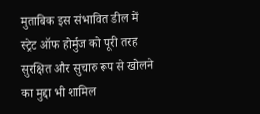मुताबिक इस संभावित डील में स्ट्रेट ऑफ होर्मुज को पूरी तरह सुरक्षित और सुचारु रूप से खोलने का मुद्दा भी शामिल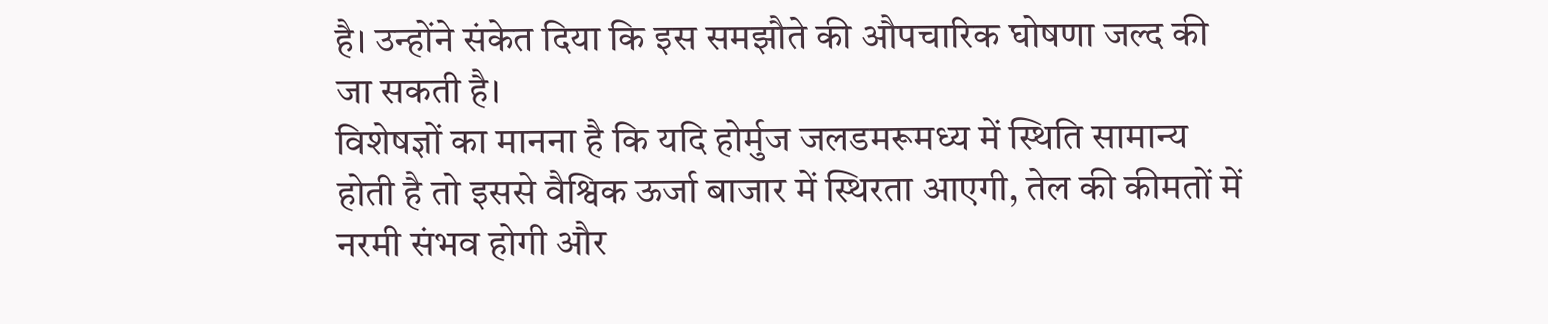है। उन्होंने संकेत दिया कि इस समझौते की औपचारिक घोषणा जल्द की जा सकती है।
विशेषज्ञों का मानना है कि यदि होर्मुज जलडमरूमध्य में स्थिति सामान्य होती है तो इससे वैश्विक ऊर्जा बाजार में स्थिरता आएगी, तेल की कीमतों में नरमी संभव होगी और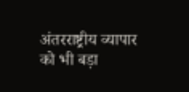अंतरराष्ट्रीय व्यापार को भी बड़ा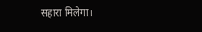सहारा मिलेगा।